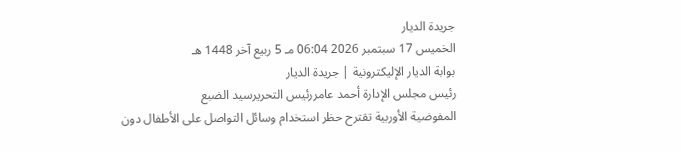جريدة الديار
الخميس 17 سبتمبر 2026 06:04 مـ 5 ربيع آخر 1448 هـ
بوابة الديار الإليكترونية | جريدة الديار
رئيس مجلس الإدارة أحمد عامررئيس التحريرسيد الضبع
المفوضية الأوربية تقترح حظر استخدام وسائل التواصل على الأطفال دون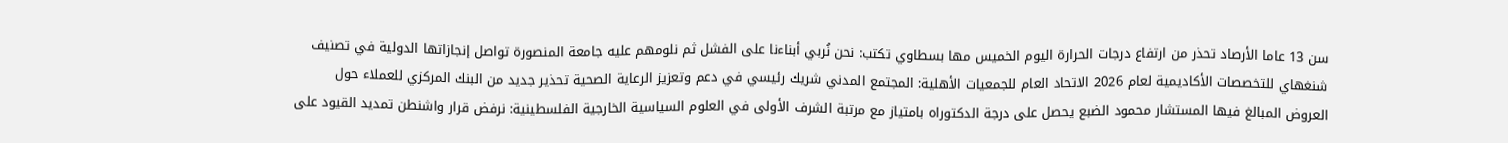سن 13 عاما الأرصاد تحذر من ارتفاع درجات الحرارة اليوم الخميس مها بسطاوي تكتب: نحن نُربي أبناءنا على الفشل ثم نلومهم عليه جامعة المنصورة تواصل إنجازاتها الدولية في تصنيف شنغهاي للتخصصات الأكاديمية لعام 2026 الاتحاد العام للجمعيات الأهلية: المجتمع المدني شريك رئيسي في دعم وتعزيز الرعاية الصحية تحذير جديد من البنك المركزي للعملاء حول العروض المبالغ فيها المستشار محمود الضبع يحصل على درجة الدكتوراه بامتياز مع مرتبة الشرف الأولى في العلوم السياسية الخارجية الفلسطينية: نرفض قرار واشنطن تمديد القيود على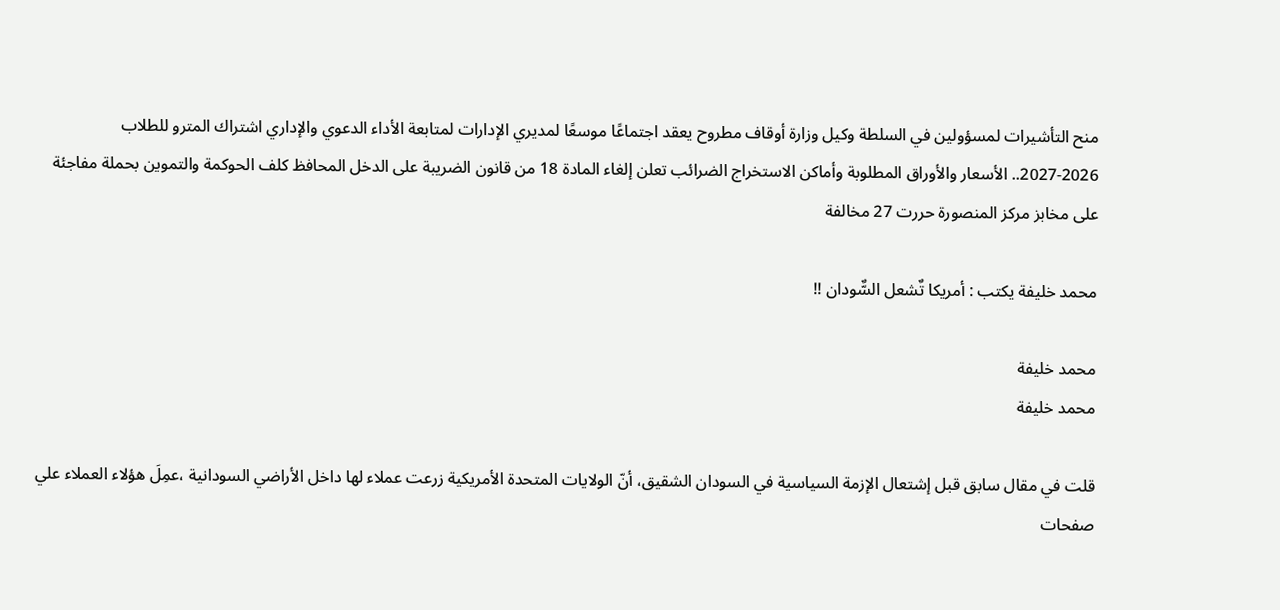منح التأشيرات لمسؤولين في السلطة وكيل وزارة أوقاف مطروح يعقد اجتماعًا موسعًا لمديري الإدارات لمتابعة الأداء الدعوي والإداري اشتراك المترو للطلاب 2026-2027.. الأسعار والأوراق المطلوبة وأماكن الاستخراج الضرائب تعلن إلغاء المادة 18 من قانون الضريبة على الدخل المحافظ كلف الحوكمة والتموين بحملة مفاجئة على مخابز مركز المنصورة حررت 27 مخالفة

محمد خليفة يكتب : أمريكا تٌشعل السٌّودان !!

محمد خليفة
محمد خليفة

قلت في مقال سابق قبل إشتعال الإزمة السياسية في السودان الشقيق، أنّ الولايات المتحدة الأمريكية زرعت عملاء لها داخل الأراضي السودانية ،عمِلَ هؤلاء العملاء علي صفحات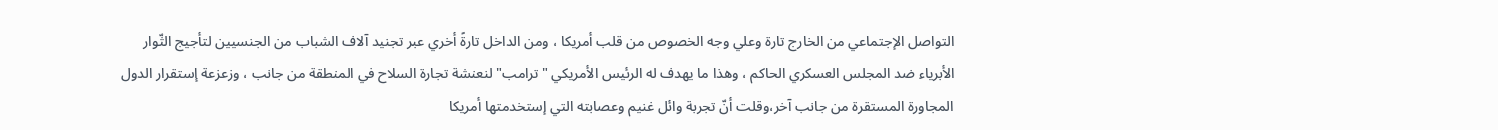التواصل الإجتماعي من الخارج تارة وعلي وجه الخصوص من قلب أمريكا ، ومن الداخل تارةً أخري عبر تجنيد آلاف الشباب من الجنسيين لتأجيج الثّوار الأبرياء ضد المجلس العسكري الحاكم ، وهذا ما يهدف له الرئيس الأمريكي "ترامب" لنعنشة تجارة السلاح في المنطقة من جانب ، وزعزعة إستقرار الدول المجاورة المستقرة من جانب آخر،وقلت أنّ تجربة وائل غنيم وعصابته التي إستخدمتها أمريكا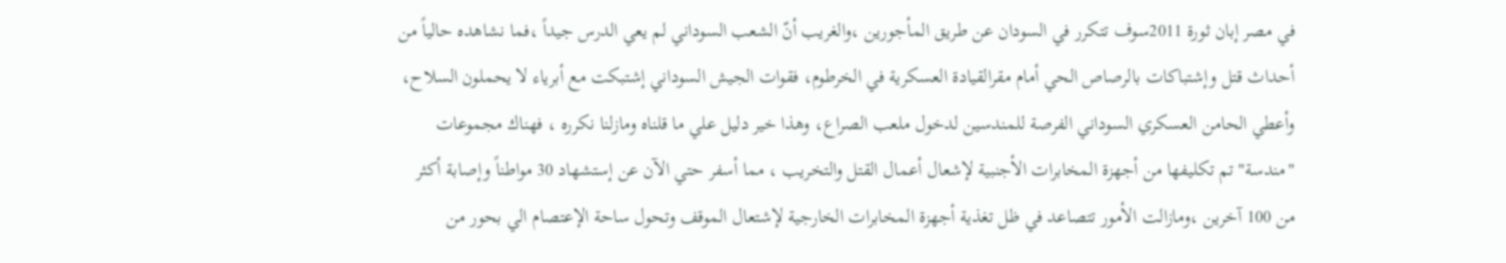في مصر إبان ثورة 2011سوف تتكرر في السودان عن طريق المأجورين ،والغريب أنّ الشعب السوداني لم يعي الدرس جيداً ،فما نشاهده حالياً من أحداث قتل وإشتباكات بالرصاص الحي أمام مقرالقيادة العسكرية في الخرطوم، فقوات الجيش السوداني إشتبكت مع أبرياء لا يحملون السلاح، وأعطي الحامن العسكري السوداني الفرصة للمندسين لدخول ملعب الصراع، وهذا خير دليل علي ما قلناه ومازلنا نكرره ، فهناك مجموعات "مندسة" تم تكليفها من أجهزة المخابرات الأجنبية لإشعال أعمال القتل والتخريب ، مما أسفر حتي الآن عن إستشهاد 30 مواطناً وإصابة أكثر من 100 آخرين ،ومازالت الأمور تتصاعد في ظل تغذية أجهزة المخابرات الخارجية لإشتعال الموقف وتحول ساحة الإعتصام الي بحور من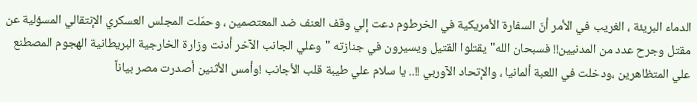الدماء البريئة ، الغريب في الأمر أنّ السفارة الأمريكية في الخرطوم دعت إلي وقف العنف ضد المعتصمين ، وحمّلت المجلس العسكري الإنتقالي المسؤلية عن مقتل وجرح عدد من المدنيين!! فسبحان الله" يقتلوا القتيل ويسيرون في جنازته "وعلي الجانب الآخر أدنت وزارة الخارجية البريطانية الهجوم المصطنع علي المتظاهرين ،ودخلت في اللعبة ألمانيا ، والإتحاد الآوربي !!.. يا سلام علي طيبة قلب الأجانب !وأمس الأثنين أصدرت مصر بياناً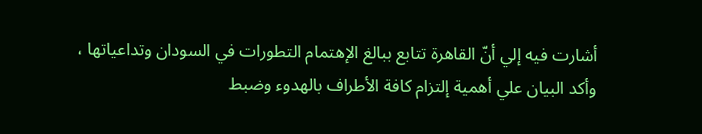أشارت فيه إلي أنّ القاهرة تتابع ببالغ الإهتمام التطورات في السودان وتداعياتها ، وأكد البيان علي أهمية إلتزام كافة الأطراف بالهدوء وضبط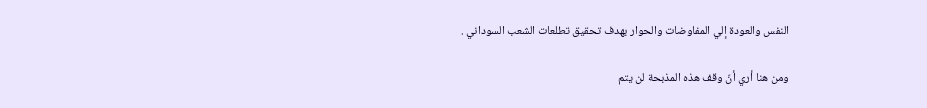النفس والعودة إلي المفاوضات والحوار بهدف تحقيق تطلعات الشعب السوداني .

ومن هنا أري أنّ وقف هذه المذبحة لن يتم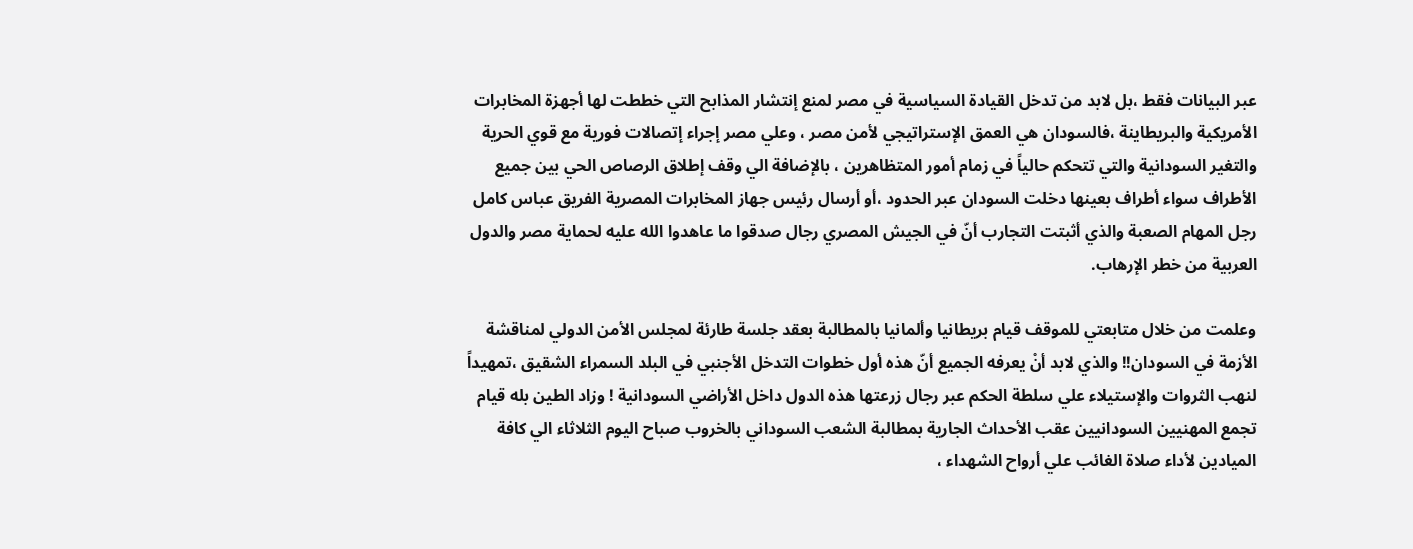عبر البيانات فقط ،بل لابد من تدخل القيادة السياسية في مصر لمنع إنتشار المذابح التي خططت لها أجهزة المخابرات الأمريكية والبريطاينة ،فالسودان هي العمق الإستراتيجي لأمن مصر ، وعلي مصر إجراء إتصالات فورية مع قوي الحرية والتغير السودانية والتي تتحكم حالياً في زمام أمور المتظاهرين ، بالإضافة الي وقف إطلاق الرصاص الحي بين جميع الأطراف سواء أطراف بعينها دخلت السودان عبر الحدود ،أو أرسال رئيس جهاز المخابرات المصرية الفريق عباس كامل رجل المهام الصعبة والذي أثبتت التجارب أنّ في الجيش المصري رجال صدقوا ما عاهدوا الله عليه لحماية مصر والدول العربية من خطر الإرهاب.

وعلمت من خلال متابعتي للموقف قيام بريطانيا وألمانيا بالمطالبة بعقد جلسة طارئة لمجلس الأمن الدولي لمناقشة الأزمة في السودان!! والذي لابد أنْ يعرفه الجميع أنّ هذه أول خطوات التدخل الأجنبي في البلد السمراء الشقيق ،تمهيداً لنهب الثروات والإستيلاء علي سلطة الحكم عبر رجال زرعتها هذه الدول داخل الأراضي السودانية ! وزاد الطين بله قيام تجمع المهنيين السودانيين عقب الأحداث الجارية بمطالبة الشعب السوداني بالخروب صباح اليوم الثلاثاء الي كافة الميادين لأداء صلاة الغائب علي أرواح الشهداء ،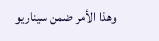وهذا الأمر ضمن سيناريو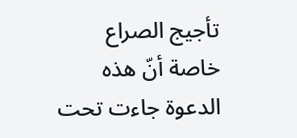تأجيج الصراع خاصة أنّ هذه الدعوة جاءت تحت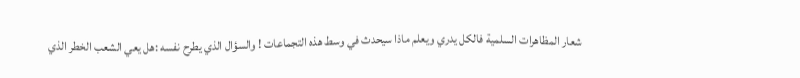شعار المظاهرات السلمية فالكل يدري ويعلم ماذا سيحدث في وسط هذه التجماعات ! والسؤال الذي يطرح نفسه :هل يعي الشعب الخطر الذي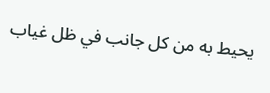يحيط به من كل جانب في ظل غياب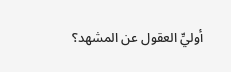أوليِّ العقول عن المشهد؟